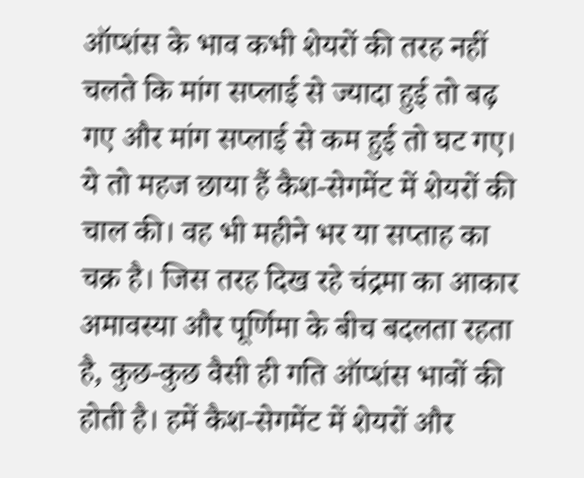ऑप्शंस के भाव कभी शेयरों की तरह नहीं चलते कि मांग सप्लाई से ज्यादा हुई तो बढ़ गए और मांग सप्लाई से कम हुई तो घट गए। ये तो महज छाया हैं कैश-सेगमेंट में शेयरों की चाल की। वह भी महीने भर या सप्ताह का चक्र है। जिस तरह दिख रहे चंद्रमा का आकार अमावस्या और पूर्णिमा के बीच बदलता रहता है, कुछ-कुछ वैसी ही गति ऑप्शंस भावों की होती है। हमें कैश-सेगमेंट में शेयरों और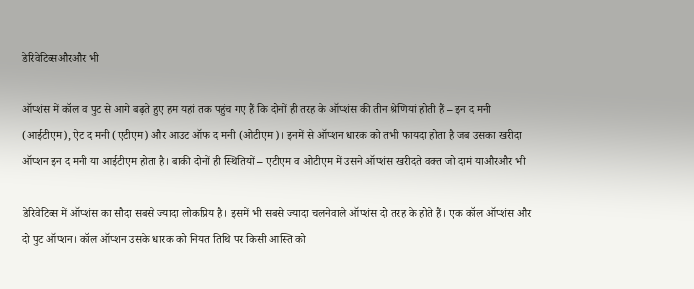डेरिवेटिव्सऔरऔर भी

ऑप्शंस में कॉल व पुट से आगे बढ़ते हुए हम यहां तक पहुंच गए हैं कि दोनों ही तरह के ऑप्शंस की तीन श्रेणियां होती हैं – इन द मनी (आईटीएम), ऐट द मनी (एटीएम) और आउट ऑफ द मनी (ओटीएम)। इनमें से ऑप्शन धारक को तभी फायदा होता है जब उसका खरीदा ऑप्शन इन द मनी या आईटीएम होता है। बाकी दोनों ही स्थितियों – एटीएम व ओटीएम में उसने ऑप्शंस खरीदते वक्त जो दामं याऔरऔर भी

डेरिवेटिव्स में ऑप्शंस का सौदा सबसे ज्यादा लोकप्रिय है। इसमें भी सबसे ज्यादा चलनेवाले ऑप्शंस दो तरह के होते हैं। एक कॉल ऑप्शंस और दो पुट ऑप्शन। कॉल ऑप्शन उसके धारक को नियत तिथि पर किसी आस्ति को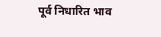पूर्व निधारित भाव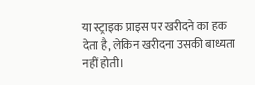या स्ट्राइक प्राइस पर खरीदने का हक देता है, लेकिन खरीदना उसकी बाध्यता नहीं होती।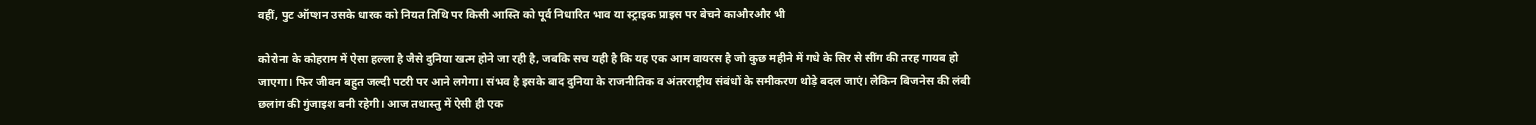वहीं, पुट ऑप्शन उसके धारक को नियत तिथि पर किसी आस्ति को पूर्व निधारित भाव या स्ट्राइक प्राइस पर बेचने काऔरऔर भी

कोरोना के कोहराम में ऐसा हल्ला है जैसे दुनिया खत्म होने जा रही है, जबकि सच यही है कि यह एक आम वायरस है जो कुछ महीने में गधे के सिर से सींग की तरह गायब हो जाएगा। फिर जीवन बहुत जल्दी पटरी पर आने लगेगा। संभव है इसके बाद दुनिया के राजनीतिक व अंतरराष्ट्रीय संबंधों के समीकरण थोड़े बदल जाएं। लेकिन बिजनेस की लंबी छलांग की गुंजाइश बनी रहेगी। आज तथास्तु में ऐसी ही एक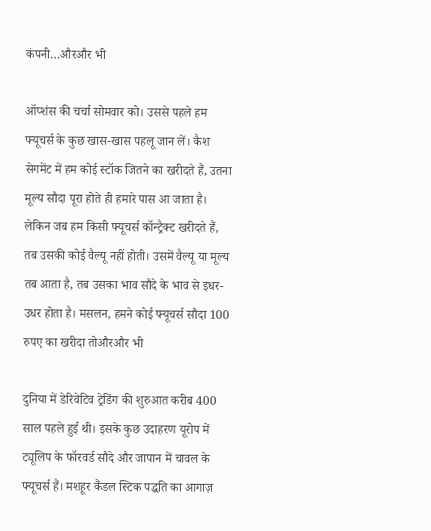कंपनी…औरऔर भी

ऑप्शंस की चर्चा सोमवार को। उससे पहले हम फ्यूचर्स के कुछ खास-खास पहलू जान लें। कैश सेगमेंट में हम कोई स्टॉक जितने का खरीदते हैं, उतना मूल्य सौदा पूरा होते ही हमारे पास आ जाता है। लेकिन जब हम किसी फ्यूचर्स कॉन्ट्रैक्ट खरीदते हैं, तब उसकी कोई वैल्यू नहीं होती। उसमें वैल्यू या मूल्य तब आता है, तब उसका भाव सौदे के भाव से इधर-उधर होता है। मसलन, हमने कोई फ्यूचर्स सौदा 100 रुपए का खरीदा तोऔरऔर भी

दुनिया में डेरिवेटिव ट्रेडिंग की शुरुआत करीब 400 साल पहले हुई थी। इसके कुछ उदाहरण यूरोप में ट्यूलिप के फॉरवर्ड सौदे और जापान में चावल के फ्यूचर्स हैं। मशहूर कैंडल स्टिक पद्धति का आगाज़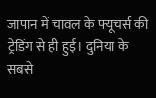जापान में चावल के फ्यूचर्स की ट्रेडिंग से ही हुई। दुनिया के सबसे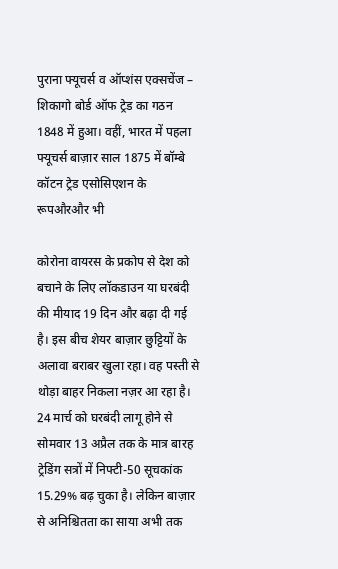पुराना फ्यूचर्स व ऑप्शंस एक्सचेंज – शिकागो बोर्ड ऑफ ट्रेड का गठन 1848 में हुआ। वहीं, भारत में पहला फ्यूचर्स बाज़ार साल 1875 में बॉम्बे कॉटन ट्रेड एसोसिएशन के रूपऔरऔर भी

कोरोना वायरस के प्रकोप से देश को बचाने के लिए लॉकडाउन या घरबंदी की मीयाद 19 दिन और बढ़ा दी गई है। इस बीच शेयर बाज़ार छुट्टियों के अलावा बराबर खुला रहा। वह पस्ती से थोड़ा बाहर निकला नज़र आ रहा है। 24 मार्च को घरबंदी लागू होने से सोमवार 13 अप्रैल तक के मात्र बारह ट्रेडिंग सत्रों में निफ्टी-50 सूचकांक 15.29% बढ़ चुका है। लेकिन बाज़ार से अनिश्चितता का साया अभी तक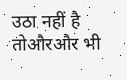उठा नहीं है तोऔरऔर भी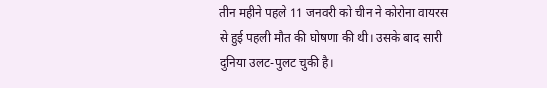तीन महीने पहले 11 जनवरी को चीन ने कोरोना वायरस से हुई पहली मौत की घोषणा की थी। उसके बाद सारी दुनिया उलट-पुलट चुकी है।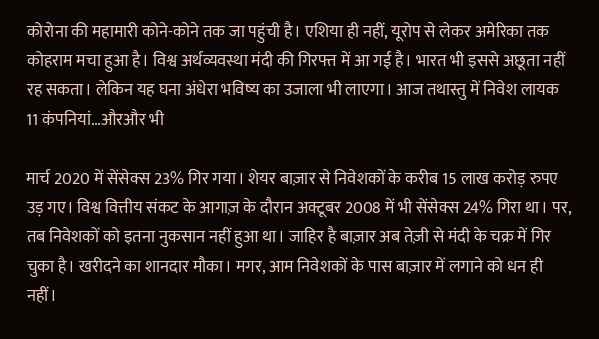कोरोना की महामारी कोने-कोने तक जा पहुंची है। एशिया ही नहीं, यूरोप से लेकर अमेरिका तक कोहराम मचा हुआ है। विश्व अर्थव्यवस्था मंदी की गिरफ्त में आ गई है। भारत भी इससे अछूता नहीं रह सकता। लेकिन यह घना अंधेरा भविष्य का उजाला भी लाएगा। आज तथास्तु में निवेश लायक 11 कंपनियां…औरऔर भी

मार्च 2020 में सेंसेक्स 23% गिर गया। शेयर बाज़ार से निवेशकों के करीब 15 लाख करोड़ रुपए उड़ गए। विश्व वित्तीय संकट के आगाज़ के दौरान अक्टूबर 2008 में भी सेंसेक्स 24% गिरा था। पर, तब निवेशकों को इतना नुकसान नहीं हुआ था। जाहिर है बाज़ार अब तेज़ी से मंदी के चक्र में गिर चुका है। खरीदने का शानदार मौका। मगर, आम निवेशकों के पास बाज़ार में लगाने को धन ही नहीं।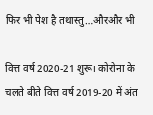फिर भी पेश है तथास्तु…औरऔर भी

वित्त वर्ष 2020-21 शुरू। कोरोना के चलते बीते वित्त वर्ष 2019-20 में अंत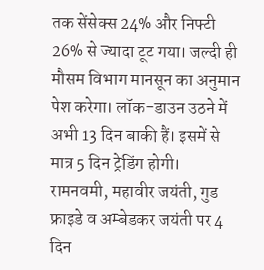तक सेंसेक्स 24% और निफ्टी 26% से ज्यादा टूट गया। जल्दी ही मौसम विभाग मानसून का अनुमान पेश करेगा। लॉक-डाउन उठने में अभी 13 दिन बाकी हैं। इसमें से मात्र 5 दिन ट्रेडिंग होगी। रामनवमी, महावीर जयंती, गुड फ्राइडे व अम्बेडकर जयंती पर 4 दिन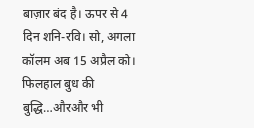बाज़ार बंद है। ऊपर से 4 दिन शनि-रवि। सो, अगला कॉलम अब 15 अप्रैल को। फिलहाल बुध की बुद्धि…औरऔर भी